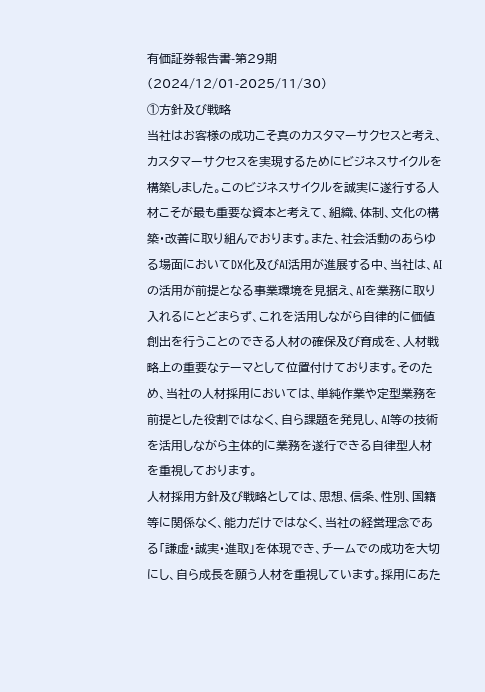有価証券報告書-第29期(2024/12/01-2025/11/30)
①方針及び戦略
当社はお客様の成功こそ真のカスタマーサクセスと考え、カスタマーサクセスを実現するためにビジネスサイクルを構築しました。このビジネスサイクルを誠実に遂行する人材こそが最も重要な資本と考えて、組織、体制、文化の構築・改善に取り組んでおります。また、社会活動のあらゆる場面においてDX化及びAI活用が進展する中、当社は、AIの活用が前提となる事業環境を見据え、AIを業務に取り入れるにとどまらず、これを活用しながら自律的に価値創出を行うことのできる人材の確保及び育成を、人材戦略上の重要なテーマとして位置付けております。そのため、当社の人材採用においては、単純作業や定型業務を前提とした役割ではなく、自ら課題を発見し、AI等の技術を活用しながら主体的に業務を遂行できる自律型人材を重視しております。
人材採用方針及び戦略としては、思想、信条、性別、国籍等に関係なく、能力だけではなく、当社の経営理念である「謙虚・誠実・進取」を体現でき、チームでの成功を大切にし、自ら成長を願う人材を重視しています。採用にあた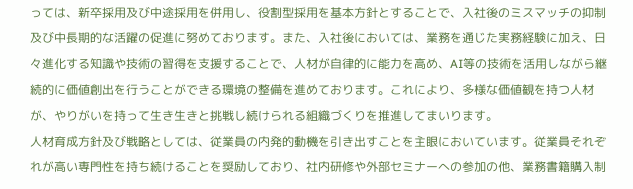っては、新卒採用及び中途採用を併用し、役割型採用を基本方針とすることで、入社後のミスマッチの抑制及び中長期的な活躍の促進に努めております。また、入社後においては、業務を通じた実務経験に加え、日々進化する知識や技術の習得を支援することで、人材が自律的に能力を高め、AI等の技術を活用しながら継続的に価値創出を行うことができる環境の整備を進めております。これにより、多様な価値観を持つ人材が、やりがいを持って生き生きと挑戦し続けられる組織づくりを推進してまいります。
人材育成方針及び戦略としては、従業員の内発的動機を引き出すことを主眼においています。従業員それぞれが高い専門性を持ち続けることを奨励しており、社内研修や外部セミナーへの参加の他、業務書籍購入制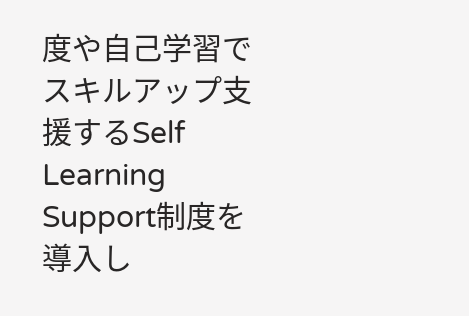度や自己学習でスキルアップ支援するSelf Learning Support制度を導入し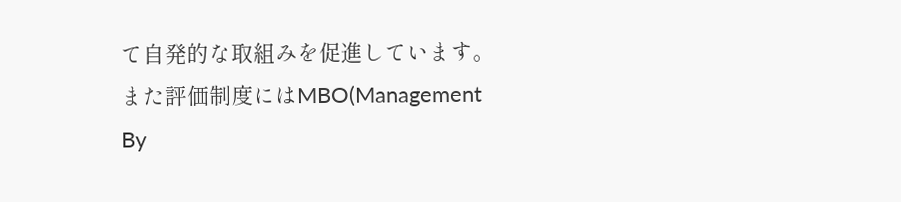て自発的な取組みを促進しています。また評価制度にはMBO(Management By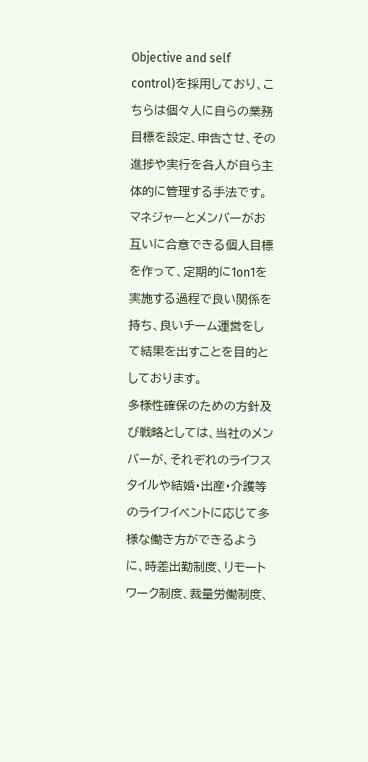Objective and self control)を採用しており、こちらは個々人に自らの業務目標を設定、申告させ、その進捗や実行を各人が自ら主体的に管理する手法です。マネジャーとメンバーがお互いに合意できる個人目標を作って、定期的に1on1を実施する過程で良い関係を持ち、良いチーム運営をして結果を出すことを目的としております。
多様性確保のための方針及び戦略としては、当社のメンバーが、それぞれのライフスタイルや結婚・出産・介護等のライフイベントに応じて多様な働き方ができるように、時差出勤制度、リモートワーク制度、裁量労働制度、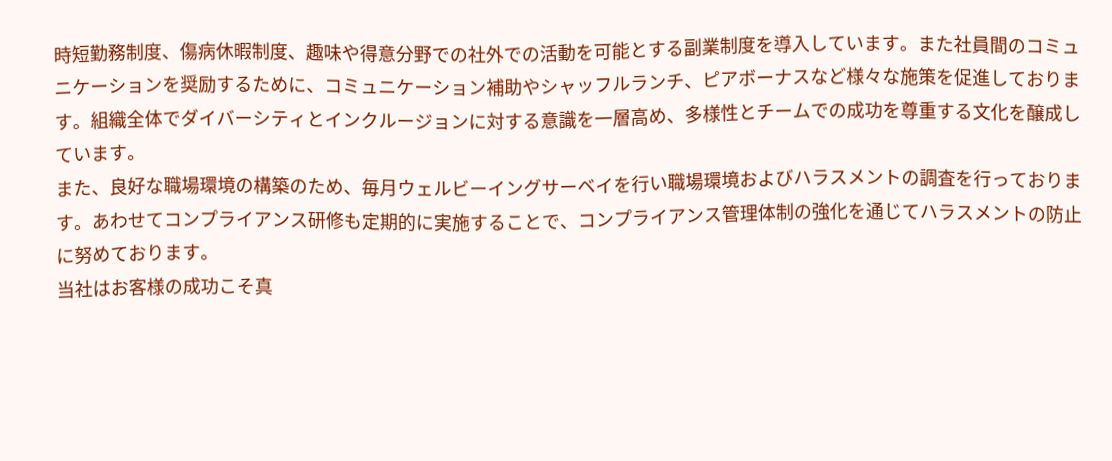時短勤務制度、傷病休暇制度、趣味や得意分野での社外での活動を可能とする副業制度を導入しています。また社員間のコミュニケーションを奨励するために、コミュニケーション補助やシャッフルランチ、ピアボーナスなど様々な施策を促進しております。組織全体でダイバーシティとインクルージョンに対する意識を一層高め、多様性とチームでの成功を尊重する文化を醸成しています。
また、良好な職場環境の構築のため、毎月ウェルビーイングサーベイを行い職場環境およびハラスメントの調査を行っております。あわせてコンプライアンス研修も定期的に実施することで、コンプライアンス管理体制の強化を通じてハラスメントの防止に努めております。
当社はお客様の成功こそ真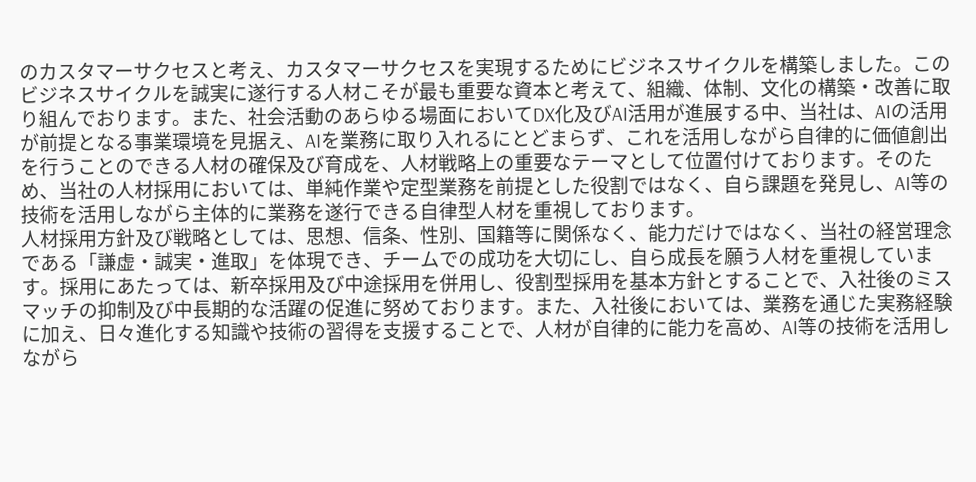のカスタマーサクセスと考え、カスタマーサクセスを実現するためにビジネスサイクルを構築しました。このビジネスサイクルを誠実に遂行する人材こそが最も重要な資本と考えて、組織、体制、文化の構築・改善に取り組んでおります。また、社会活動のあらゆる場面においてDX化及びAI活用が進展する中、当社は、AIの活用が前提となる事業環境を見据え、AIを業務に取り入れるにとどまらず、これを活用しながら自律的に価値創出を行うことのできる人材の確保及び育成を、人材戦略上の重要なテーマとして位置付けております。そのため、当社の人材採用においては、単純作業や定型業務を前提とした役割ではなく、自ら課題を発見し、AI等の技術を活用しながら主体的に業務を遂行できる自律型人材を重視しております。
人材採用方針及び戦略としては、思想、信条、性別、国籍等に関係なく、能力だけではなく、当社の経営理念である「謙虚・誠実・進取」を体現でき、チームでの成功を大切にし、自ら成長を願う人材を重視しています。採用にあたっては、新卒採用及び中途採用を併用し、役割型採用を基本方針とすることで、入社後のミスマッチの抑制及び中長期的な活躍の促進に努めております。また、入社後においては、業務を通じた実務経験に加え、日々進化する知識や技術の習得を支援することで、人材が自律的に能力を高め、AI等の技術を活用しながら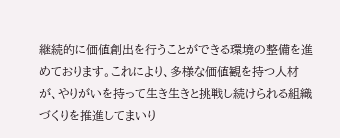継続的に価値創出を行うことができる環境の整備を進めております。これにより、多様な価値観を持つ人材が、やりがいを持って生き生きと挑戦し続けられる組織づくりを推進してまいり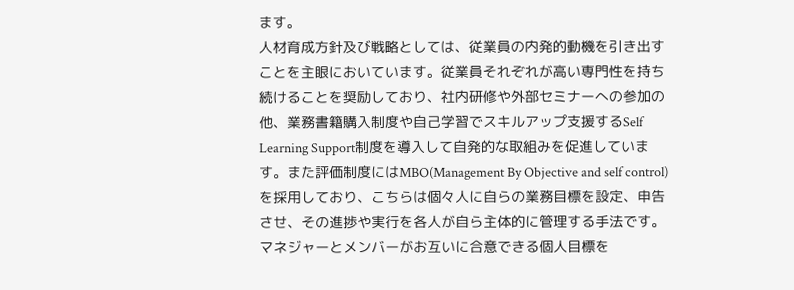ます。
人材育成方針及び戦略としては、従業員の内発的動機を引き出すことを主眼においています。従業員それぞれが高い専門性を持ち続けることを奨励しており、社内研修や外部セミナーへの参加の他、業務書籍購入制度や自己学習でスキルアップ支援するSelf Learning Support制度を導入して自発的な取組みを促進しています。また評価制度にはMBO(Management By Objective and self control)を採用しており、こちらは個々人に自らの業務目標を設定、申告させ、その進捗や実行を各人が自ら主体的に管理する手法です。マネジャーとメンバーがお互いに合意できる個人目標を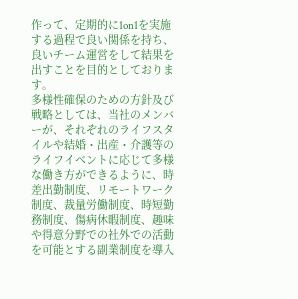作って、定期的に1on1を実施する過程で良い関係を持ち、良いチーム運営をして結果を出すことを目的としております。
多様性確保のための方針及び戦略としては、当社のメンバーが、それぞれのライフスタイルや結婚・出産・介護等のライフイベントに応じて多様な働き方ができるように、時差出勤制度、リモートワーク制度、裁量労働制度、時短勤務制度、傷病休暇制度、趣味や得意分野での社外での活動を可能とする副業制度を導入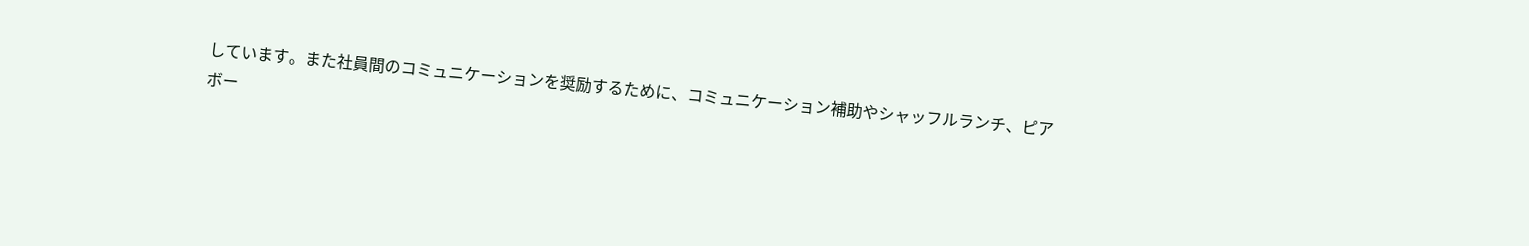しています。また社員間のコミュニケーションを奨励するために、コミュニケーション補助やシャッフルランチ、ピアボー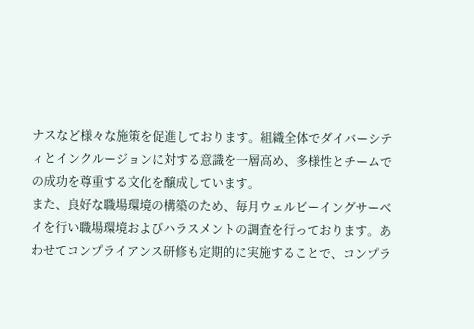ナスなど様々な施策を促進しております。組織全体でダイバーシティとインクルージョンに対する意識を一層高め、多様性とチームでの成功を尊重する文化を醸成しています。
また、良好な職場環境の構築のため、毎月ウェルビーイングサーベイを行い職場環境およびハラスメントの調査を行っております。あわせてコンプライアンス研修も定期的に実施することで、コンプラ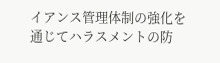イアンス管理体制の強化を通じてハラスメントの防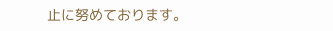止に努めております。